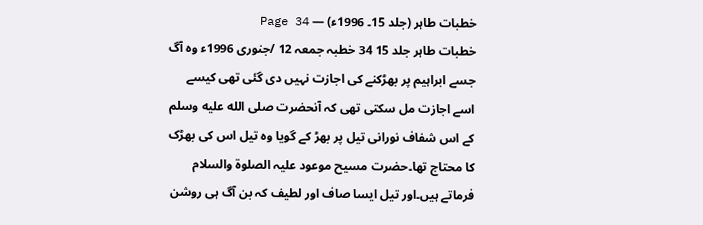خطبات طاہر (جلد 15۔ 1996ء) — Page 34
خطبات طاہر جلد 15 34 خطبہ جمعہ 12 /جنوری 1996ء وہ آگ جسے ابراہیم پر بھڑکنے کی اجازت نہیں دی گئی تھی کیسے اسے اجازت مل سکتی تھی کہ آنحضرت صلى الله عليه وسلم کے اس شفاف نورانی تیل پر بھڑ کے گویا وہ تیل اس کی بھڑک کا محتاج تھا۔حضرت مسیح موعود علیہ الصلوۃ والسلام فرماتے ہیں۔اور تیل ایسا صاف اور لطیف کہ بن آگ ہی روشن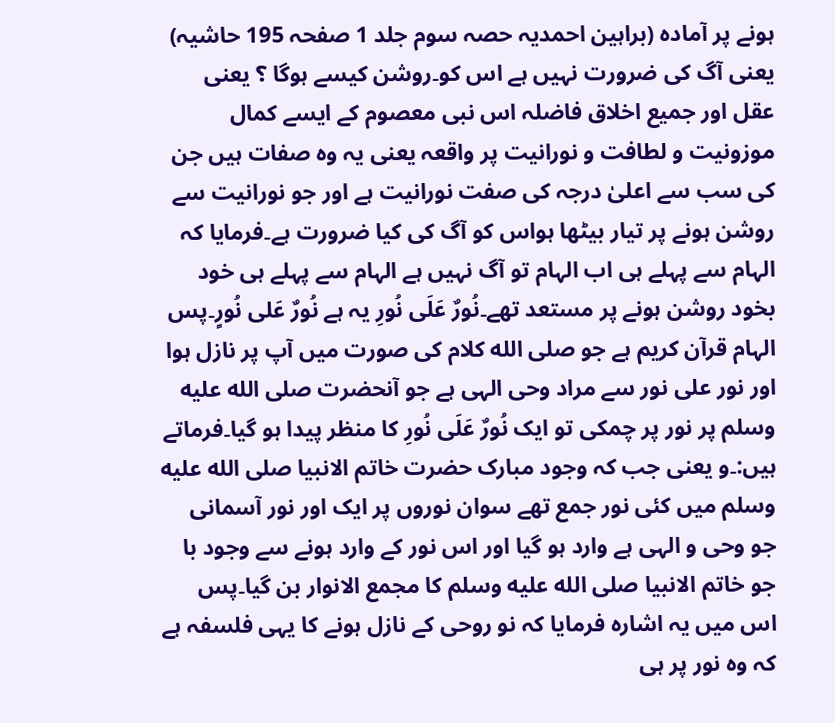ہونے پر آمادہ (براہین احمدیہ حصہ سوم جلد 1 صفحہ 195 حاشیہ) یعنی آگ کی ضرورت نہیں ہے اس کو۔روشن کیسے ہوگا ؟ یعنی عقل اور جمیع اخلاق فاضلہ اس نبی معصوم کے ایسے کمال موزونیت و لطافت و نورانیت پر واقعہ یعنی یہ وہ صفات ہیں جن کی سب سے اعلیٰ درجہ کی صفت نورانیت ہے اور جو نورانیت سے روشن ہونے پر تیار بیٹھا ہواس کو آگ کی کیا ضرورت ہے۔فرمایا کہ الہام سے پہلے ہی اب الہام تو آگ نہیں ہے الہام سے پہلے ہی خود بخود روشن ہونے پر مستعد تھے۔نُورٌ عَلَى نُورِ یہ ہے نُورٌ عَلى نُورٍ۔پس الہام قرآن کریم ہے جو صلى الله کلام کی صورت میں آپ پر نازل ہوا اور نور علی نور سے مراد وحی الہی ہے جو آنحضرت صلى الله عليه وسلم پر نور پر چمکی تو ایک نُورٌ عَلَى نُورِ کا منظر پیدا ہو گیا۔فرماتے ہیں:۔و یعنی جب کہ وجود مبارک حضرت خاتم الانبیا صلى الله عليه وسلم میں کئی نور جمع تھے سوان نوروں پر ایک اور نور آسمانی جو وحی و الہی ہے وارد ہو گیا اور اس نور کے وارد ہونے سے وجود با جو خاتم الانبیا صلى الله عليه وسلم کا مجمع الانوار بن گیا۔پس اس میں یہ اشارہ فرمایا کہ نو روحی کے نازل ہونے کا یہی فلسفہ ہے کہ وہ نور پر ہی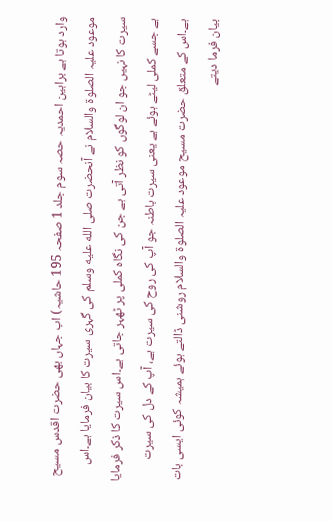وارد ہوتا ہے براہین احمدیہ حصہ سوم جلد 1 صفحہ 195 حاشیہ) اب جہاں بھی حضرت اقدس مسیح موعود علیہ الصلوۃ والسلام نے آنحضرت صلى الله عليه وسلم کی گہری سیرت کا بیان فرمایا ہے۔اس سیرت کا نہیں جو ان لوگوں کو نظر آتی ہے جن کی نگاہ کملی پر ٹھہر جاتی ہے۔اس سیرت کا ذکر فرمایا ہے جسے کملی لیٹے ہوئے ہے یعنی سیرت باطنہ جو آپ کی روح کی سیرت ہے، آپ کے دل کی سیرت ہے۔اس کے متعلق حضرت مسیح موعود علیہ الصلوۃ والسلام روشنی ڈالتے ہوئے ہمیشہ کوئی ایسی بات بیان فرما دیتے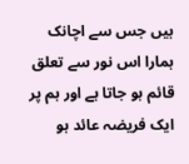ہیں جس سے اچانک ہمارا اس نور سے تعلق قائم ہو جاتا ہے اور ہم پر ایک فریضہ عائد ہو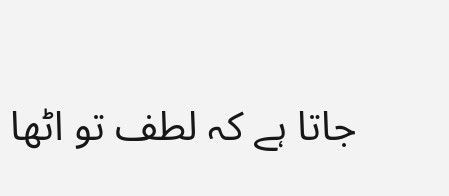جاتا ہے کہ لطف تو اٹھا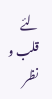لئے قلب و نظر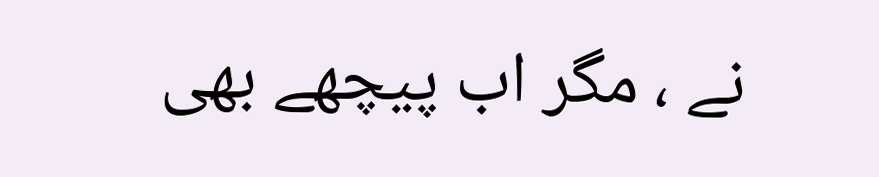نے ، مگر اب پیچھے بھی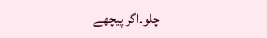چلو۔اگر پیچھے